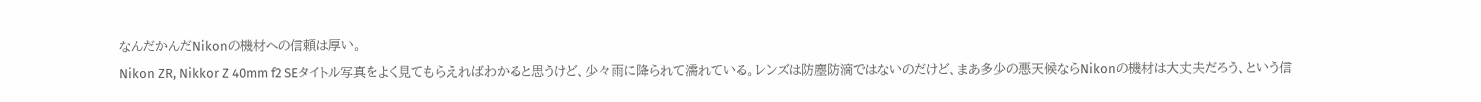なんだかんだNikonの機材への信頼は厚い。
Nikon ZR, Nikkor Z 40mm f2 SEタイトル写真をよく見てもらえればわかると思うけど、少々雨に降られて濡れている。レンズは防塵防滴ではないのだけど、まあ多少の悪天候ならNikonの機材は大丈夫だろう、という信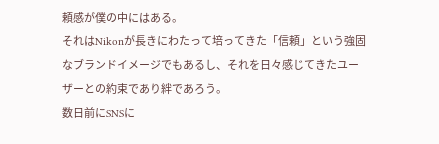頼感が僕の中にはある。
それはNikonが長きにわたって培ってきた「信頼」という強固なブランドイメージでもあるし、それを日々感じてきたユーザーとの約束であり絆であろう。
数日前にSNSに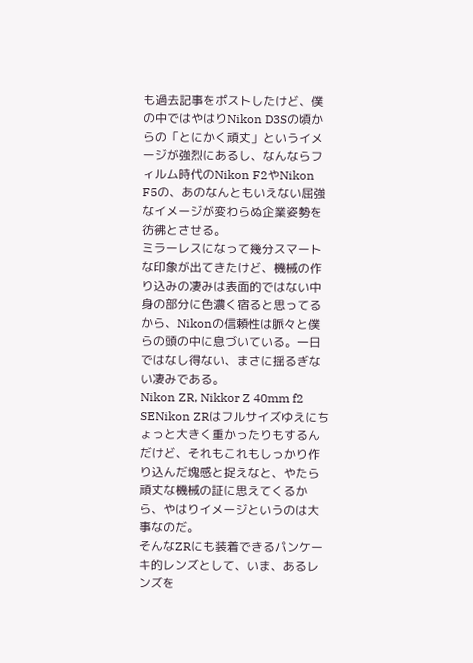も過去記事をポストしたけど、僕の中ではやはりNikon D3Sの頃からの「とにかく頑丈」というイメージが強烈にあるし、なんならフィルム時代のNikon F2やNikon F5の、あのなんともいえない屈強なイメージが変わらぬ企業姿勢を彷彿とさせる。
ミラーレスになって幾分スマートな印象が出てきたけど、機械の作り込みの凄みは表面的ではない中身の部分に色濃く宿ると思ってるから、Nikonの信頼性は脈々と僕らの頭の中に息づいている。一日ではなし得ない、まさに揺るぎない凄みである。
Nikon ZR, Nikkor Z 40mm f2 SENikon ZRはフルサイズゆえにちょっと大きく重かったりもするんだけど、それもこれもしっかり作り込んだ塊感と捉えなと、やたら頑丈な機械の証に思えてくるから、やはりイメージというのは大事なのだ。
そんなZRにも装着できるパンケーキ的レンズとして、いま、あるレンズを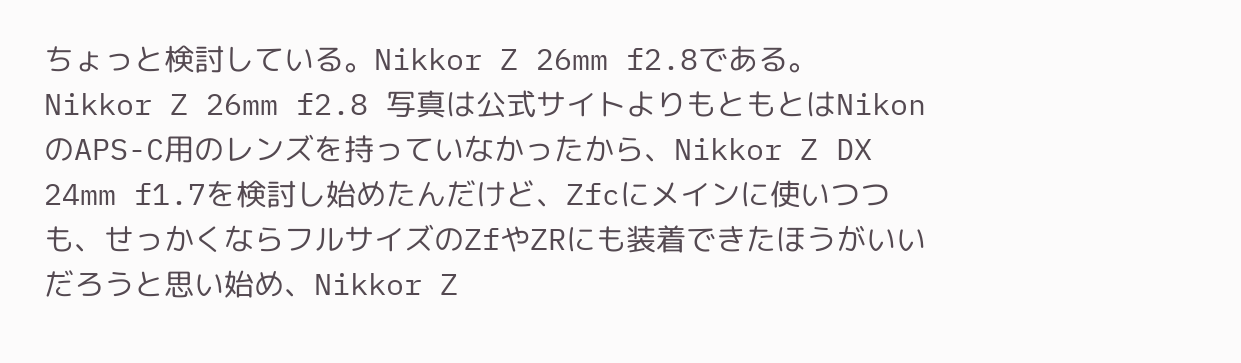ちょっと検討している。Nikkor Z 26mm f2.8である。
Nikkor Z 26mm f2.8 写真は公式サイトよりもともとはNikonのAPS-C用のレンズを持っていなかったから、Nikkor Z DX 24mm f1.7を検討し始めたんだけど、Zfcにメインに使いつつも、せっかくならフルサイズのZfやZRにも装着できたほうがいいだろうと思い始め、Nikkor Z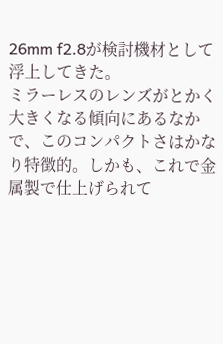26mm f2.8が検討機材として浮上してきた。
ミラーレスのレンズがとかく大きくなる傾向にあるなかで、このコンパクトさはかなり特徴的。しかも、これで金属製で仕上げられて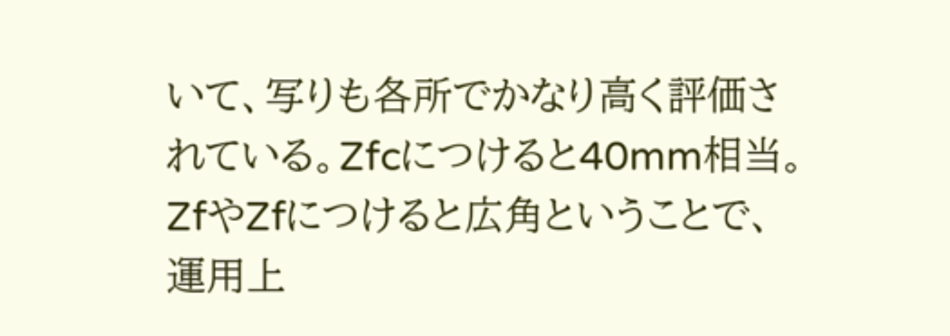いて、写りも各所でかなり高く評価されている。Zfcにつけると40mm相当。ZfやZfにつけると広角ということで、運用上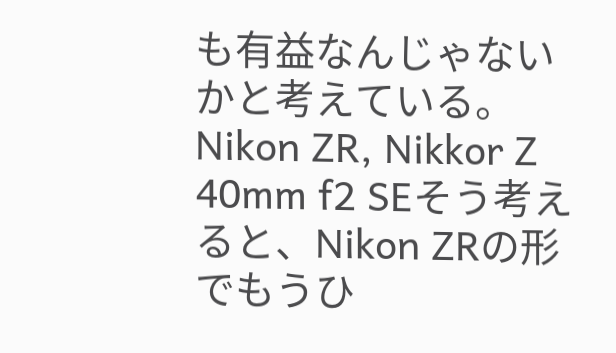も有益なんじゃないかと考えている。
Nikon ZR, Nikkor Z 40mm f2 SEそう考えると、Nikon ZRの形でもうひ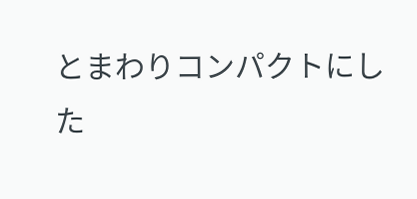とまわりコンパクトにした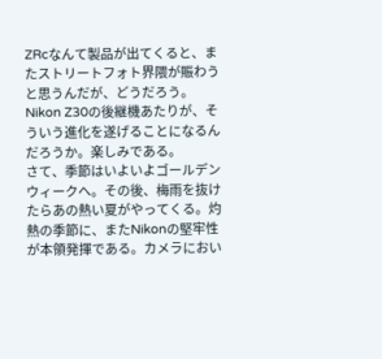ZRcなんて製品が出てくると、またストリートフォト界隈が賑わうと思うんだが、どうだろう。Nikon Z30の後継機あたりが、そういう進化を遂げることになるんだろうか。楽しみである。
さて、季節はいよいよゴールデンウィークへ。その後、梅雨を抜けたらあの熱い夏がやってくる。灼熱の季節に、またNikonの堅牢性が本領発揮である。カメラにおい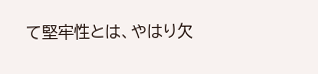て堅牢性とは、やはり欠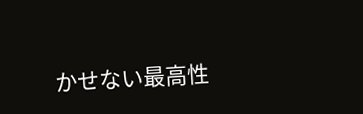かせない最高性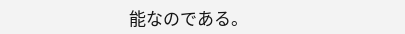能なのである。